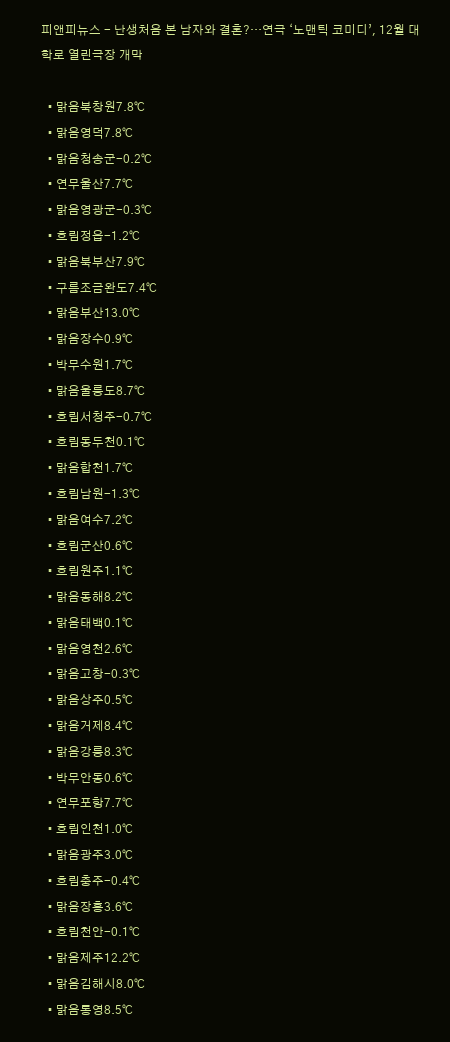피앤피뉴스 - 난생처음 본 남자와 결혼?…연극 ‘노맨틱 코미디’, 12월 대학로 열린극장 개막

  • 맑음북창원7.8℃
  • 맑음영덕7.8℃
  • 맑음청송군-0.2℃
  • 연무울산7.7℃
  • 맑음영광군-0.3℃
  • 흐림정읍-1.2℃
  • 맑음북부산7.9℃
  • 구름조금완도7.4℃
  • 맑음부산13.0℃
  • 맑음장수0.9℃
  • 박무수원1.7℃
  • 맑음울릉도8.7℃
  • 흐림서청주-0.7℃
  • 흐림동두천0.1℃
  • 맑음합천1.7℃
  • 흐림남원-1.3℃
  • 맑음여수7.2℃
  • 흐림군산0.6℃
  • 흐림원주1.1℃
  • 맑음동해8.2℃
  • 맑음태백0.1℃
  • 맑음영천2.6℃
  • 맑음고창-0.3℃
  • 맑음상주0.5℃
  • 맑음거제8.4℃
  • 맑음강릉8.3℃
  • 박무안동0.6℃
  • 연무포항7.7℃
  • 흐림인천1.0℃
  • 맑음광주3.0℃
  • 흐림충주-0.4℃
  • 맑음장흥3.6℃
  • 흐림천안-0.1℃
  • 맑음제주12.2℃
  • 맑음김해시8.0℃
  • 맑음통영8.5℃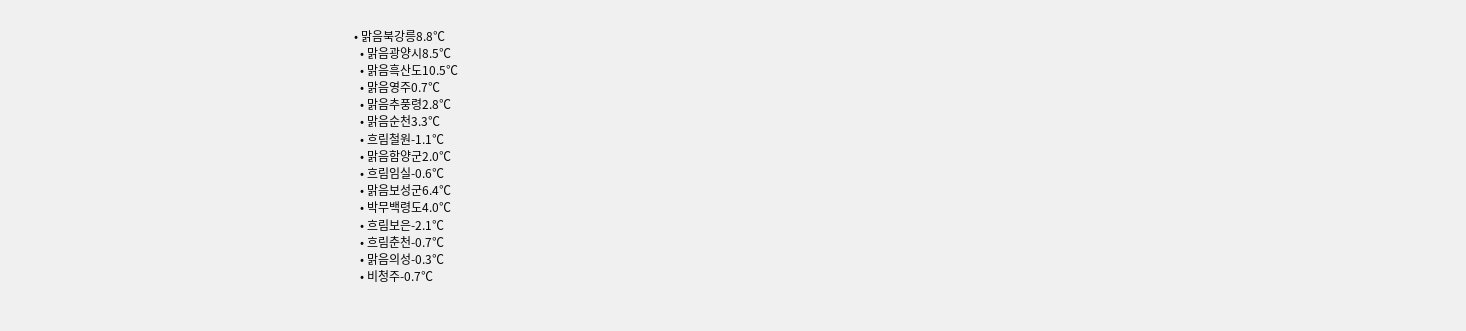• 맑음북강릉8.8℃
  • 맑음광양시8.5℃
  • 맑음흑산도10.5℃
  • 맑음영주0.7℃
  • 맑음추풍령2.8℃
  • 맑음순천3.3℃
  • 흐림철원-1.1℃
  • 맑음함양군2.0℃
  • 흐림임실-0.6℃
  • 맑음보성군6.4℃
  • 박무백령도4.0℃
  • 흐림보은-2.1℃
  • 흐림춘천-0.7℃
  • 맑음의성-0.3℃
  • 비청주-0.7℃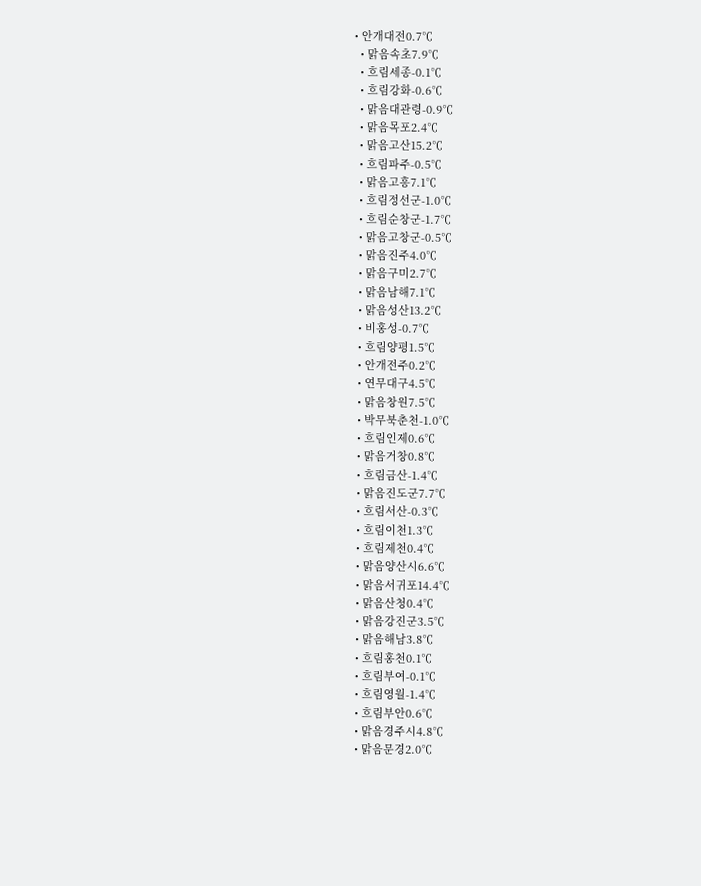• 안개대전0.7℃
  • 맑음속초7.9℃
  • 흐림세종-0.1℃
  • 흐림강화-0.6℃
  • 맑음대관령-0.9℃
  • 맑음목포2.4℃
  • 맑음고산15.2℃
  • 흐림파주-0.5℃
  • 맑음고흥7.1℃
  • 흐림정선군-1.0℃
  • 흐림순창군-1.7℃
  • 맑음고창군-0.5℃
  • 맑음진주4.0℃
  • 맑음구미2.7℃
  • 맑음남해7.1℃
  • 맑음성산13.2℃
  • 비홍성-0.7℃
  • 흐림양평1.5℃
  • 안개전주0.2℃
  • 연무대구4.5℃
  • 맑음창원7.5℃
  • 박무북춘천-1.0℃
  • 흐림인제0.6℃
  • 맑음거창0.8℃
  • 흐림금산-1.4℃
  • 맑음진도군7.7℃
  • 흐림서산-0.3℃
  • 흐림이천1.3℃
  • 흐림제천0.4℃
  • 맑음양산시6.6℃
  • 맑음서귀포14.4℃
  • 맑음산청0.4℃
  • 맑음강진군3.5℃
  • 맑음해남3.8℃
  • 흐림홍천0.1℃
  • 흐림부여-0.1℃
  • 흐림영월-1.4℃
  • 흐림부안0.6℃
  • 맑음경주시4.8℃
  • 맑음문경2.0℃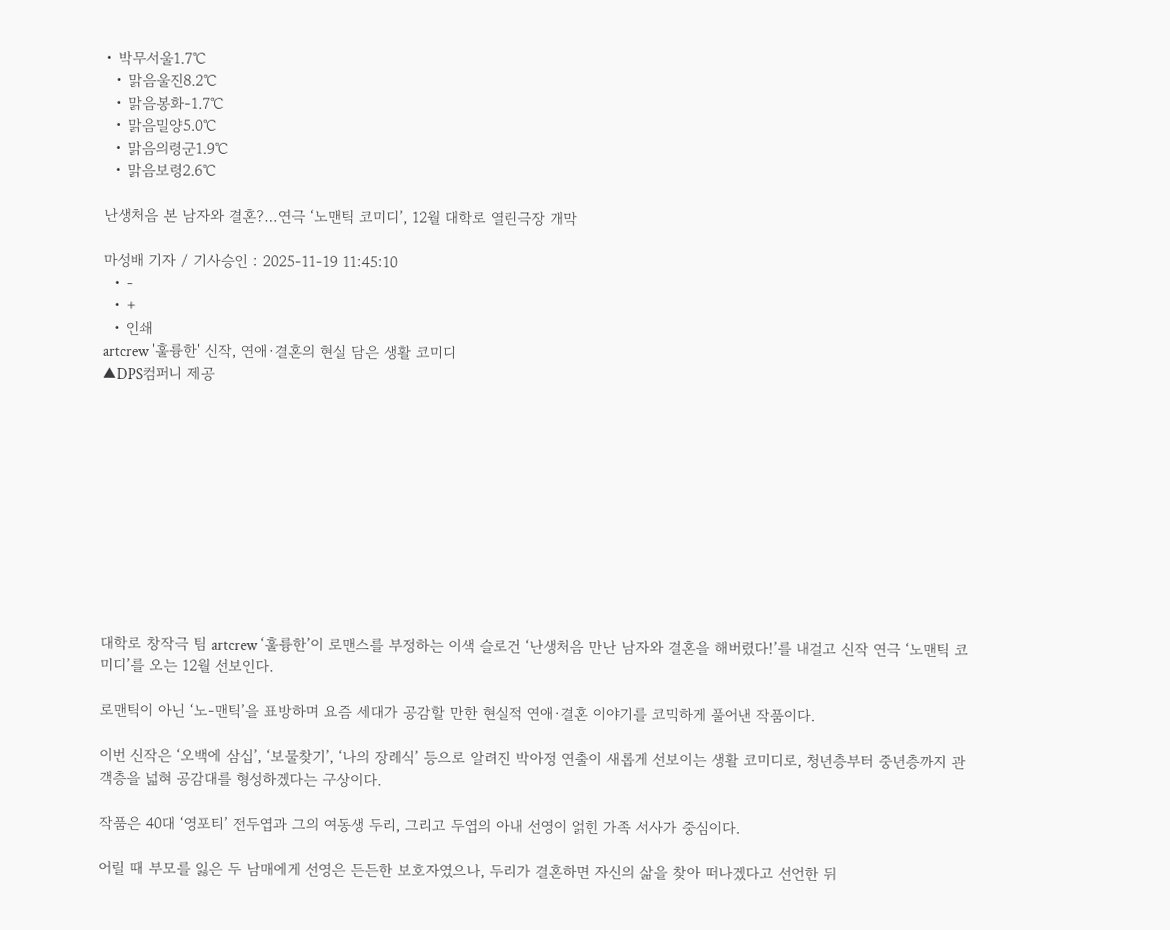• 박무서울1.7℃
  • 맑음울진8.2℃
  • 맑음봉화-1.7℃
  • 맑음밀양5.0℃
  • 맑음의령군1.9℃
  • 맑음보령2.6℃

난생처음 본 남자와 결혼?…연극 ‘노맨틱 코미디’, 12월 대학로 열린극장 개막

마성배 기자 / 기사승인 : 2025-11-19 11:45:10
  • -
  • +
  • 인쇄
artcrew '훌륭한' 신작, 연애·결혼의 현실 담은 생활 코미디
▲DPS컴퍼니 제공











대학로 창작극 팀 artcrew ‘훌륭한’이 로맨스를 부정하는 이색 슬로건 ‘난생처음 만난 남자와 결혼을 해버렸다!’를 내걸고 신작 연극 ‘노맨틱 코미디’를 오는 12월 선보인다.

로맨틱이 아닌 ‘노-맨틱’을 표방하며 요즘 세대가 공감할 만한 현실적 연애·결혼 이야기를 코믹하게 풀어낸 작품이다.

이번 신작은 ‘오백에 삼십’, ‘보물찾기’, ‘나의 장례식’ 등으로 알려진 박아정 연출이 새롭게 선보이는 생활 코미디로, 청년층부터 중년층까지 관객층을 넓혀 공감대를 형성하겠다는 구상이다.

작품은 40대 ‘영포티’ 전두엽과 그의 여동생 두리, 그리고 두엽의 아내 선영이 얽힌 가족 서사가 중심이다.

어릴 때 부모를 잃은 두 남매에게 선영은 든든한 보호자였으나, 두리가 결혼하면 자신의 삶을 찾아 떠나겠다고 선언한 뒤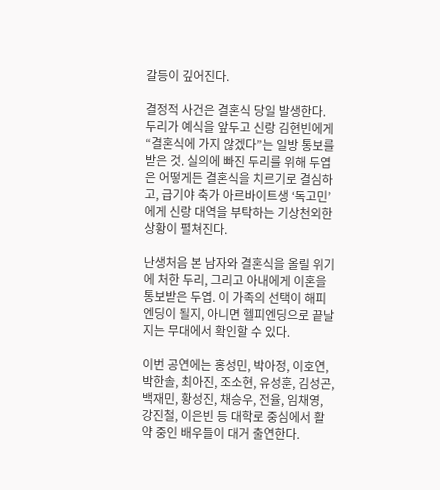갈등이 깊어진다.

결정적 사건은 결혼식 당일 발생한다. 두리가 예식을 앞두고 신랑 김현빈에게 “결혼식에 가지 않겠다”는 일방 통보를 받은 것. 실의에 빠진 두리를 위해 두엽은 어떻게든 결혼식을 치르기로 결심하고, 급기야 축가 아르바이트생 ‘독고민’에게 신랑 대역을 부탁하는 기상천외한 상황이 펼쳐진다.

난생처음 본 남자와 결혼식을 올릴 위기에 처한 두리, 그리고 아내에게 이혼을 통보받은 두엽. 이 가족의 선택이 해피엔딩이 될지, 아니면 헬피엔딩으로 끝날지는 무대에서 확인할 수 있다.

이번 공연에는 홍성민, 박아정, 이호연, 박한솔, 최아진, 조소현, 유성훈, 김성곤, 백재민, 황성진, 채승우, 전율, 임채영, 강진철, 이은빈 등 대학로 중심에서 활약 중인 배우들이 대거 출연한다.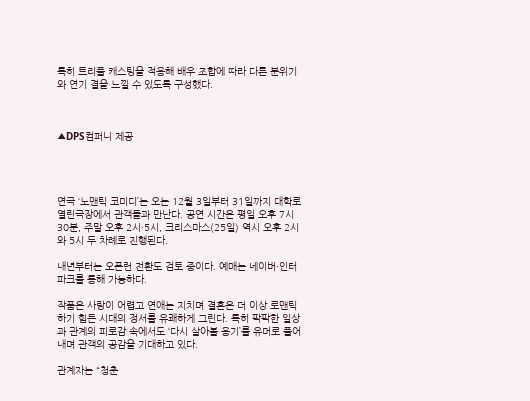특히 트리플 캐스팅을 적용해 배우 조합에 따라 다른 분위기와 연기 결을 느낄 수 있도록 구성했다.



▲DPS컴퍼니 제공




연극 ‘노맨틱 코미디’는 오는 12월 3일부터 31일까지 대학로 열린극장에서 관객들과 만난다. 공연 시간은 평일 오후 7시 30분, 주말 오후 2시·5시, 크리스마스(25일) 역시 오후 2시와 5시 두 차례로 진행된다.

내년부터는 오픈런 전환도 검토 중이다. 예매는 네이버·인터파크를 통해 가능하다.

작품은 사랑이 어렵고 연애는 지치며 결혼은 더 이상 로맨틱하기 힘든 시대의 정서를 유쾌하게 그린다. 특히 팍팍한 일상과 관계의 피로감 속에서도 ‘다시 살아볼 용기’를 유머로 풀어내며 관객의 공감을 기대하고 있다.

관계자는 “청춘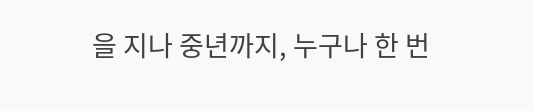을 지나 중년까지, 누구나 한 번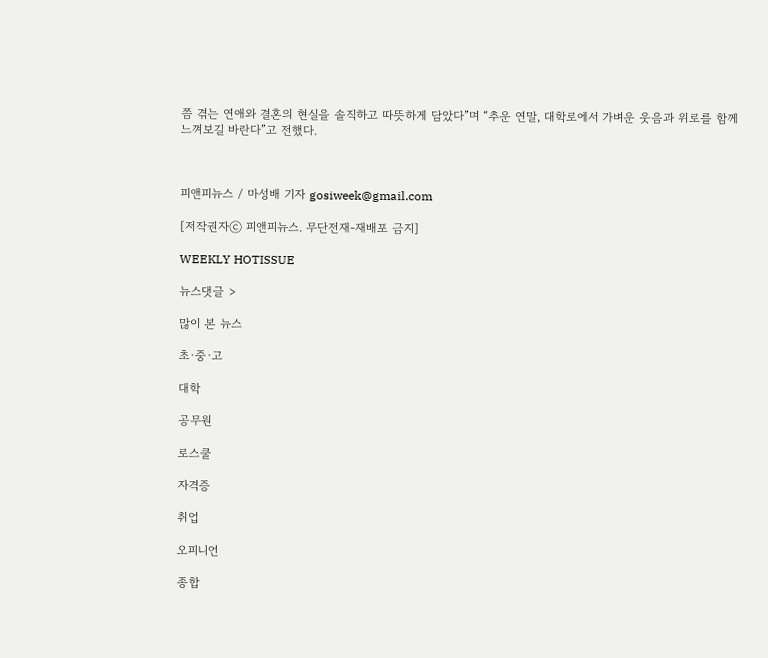쯤 겪는 연애와 결혼의 현실을 솔직하고 따뜻하게 담았다”며 “추운 연말, 대학로에서 가벼운 웃음과 위로를 함께 느껴보길 바란다”고 전했다.



피앤피뉴스 / 마성배 기자 gosiweek@gmail.com

[저작권자ⓒ 피앤피뉴스. 무단전재-재배포 금지]

WEEKLY HOTISSUE

뉴스댓글 >

많이 본 뉴스

초·중·고

대학

공무원

로스쿨

자격증

취업

오피니언

종합